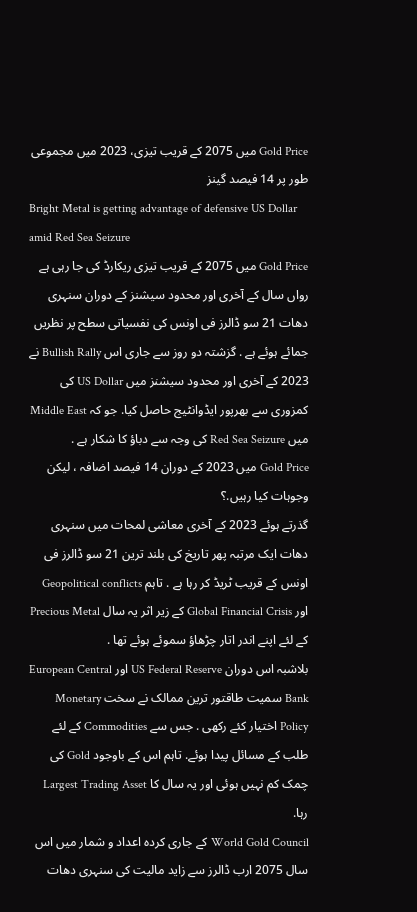Gold Price میں 2075 کے قریب تیزی، 2023 میں مجموعی طور پر 14 فیصد گینز
Bright Metal is getting advantage of defensive US Dollar amid Red Sea Seizure
Gold Price میں 2075 کے قریب تیزی ریکارڈ کی جا رہی ہے رواں سال کے آخری اور محدود سیشنز کے دوران سنہری دھات 21 سو ڈالرز فی اونس کی نفسیاتی سطح پر نظریں جمائے ہوئے ہے . گزشتہ دو روز سے جاری اس Bullish Rally نے 2023 کے آخری اور محدود سیشنز میں US Dollar کی کمزوری سے بھرپور ایڈوانٹیج حاصل کیا. جو کہ Middle East میں Red Sea Seizure کی وجہ سے دباؤ کا شکار ہے .
Gold Price میں 2023 کے دوران 14 فیصد اضافہ ، لیکن وجوہات کیا رہیں.؟
گذرتے ہوئے 2023 کے آخری معاشی لمحات میں سنہری دھات ایک مرتبہ پھر تاریخ کی بلند ترین 21 سو ڈالرز فی اونس کے قریب ٹریڈ کر رہا ہے . تاہم Geopolitical conflicts اور Global Financial Crisis کے زیر اثر یہ سال Precious Metal کے لئے اپنے اندر اتار چڑھاؤ سموئے ہوئے تھا .
بلاشبہ اس دوران US Federal Reserve اور European Central Bank سمیت طاقتور ترین ممالک نے سخت Monetary Policy اختیار کئے رکھی . جس سے Commodities کے لئے طلب کے مسائل پیدا ہوئے. تاہم اس کے باوجود Gold کی چمک کم نہیں ہوئی اور یہ سال کا Largest Trading Asset رہا.
World Gold Council کے جاری کردہ اعداد و شمار میں اس سال 2075 ارب ڈالرز سے زاید مالیت کی سنہری دھات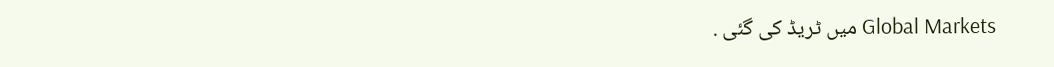Global Markets میں ٹریڈ کی گئی .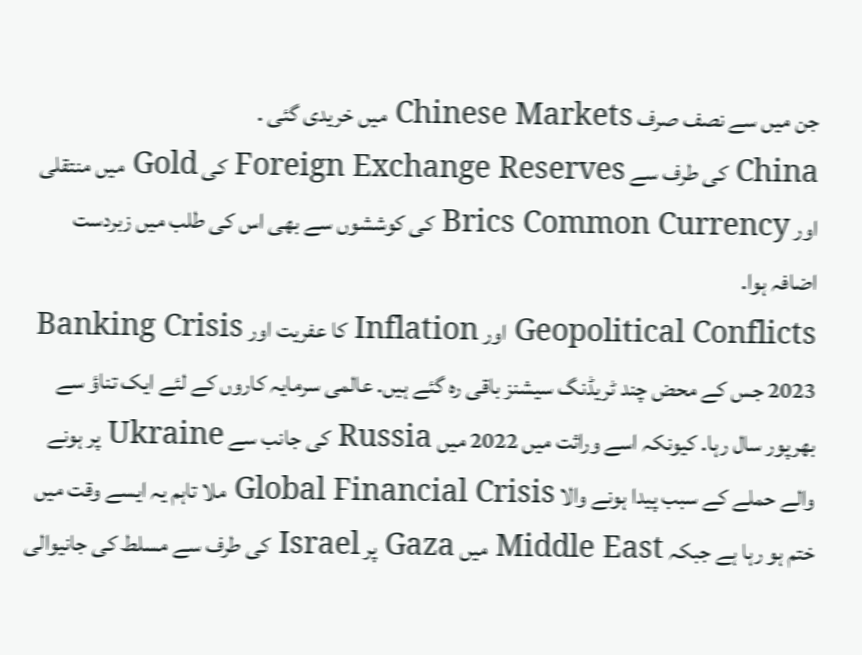جن میں سے نصف صرف Chinese Markets میں خریدی گئی .
China کی طرف سے Foreign Exchange Reserves کی Gold میں منتقلی اور Brics Common Currency کی کوششوں سے بھی اس کی طلب میں زبردست اضافہ ہوا.
Geopolitical Conflicts اور Inflation کا عفریت اور Banking Crisis
2023 جس کے محض چند ٹریڈنگ سیشنز باقی رہ گئے ہیں. عالمی سرمایہ کاروں کے لئے ایک تناؤ سے بھرپور سال رہا. کیونکہ اسے وراثت میں 2022 میں Russia کی جانب سے Ukraine پر ہونے والے حملے کے سبب پیدا ہونے والا Global Financial Crisis ملا تاہم یہ ایسے وقت میں ختم ہو رہا ہے جبکہ Middle East میں Gaza پر Israel کی طرف سے مسلط کی جانیوالی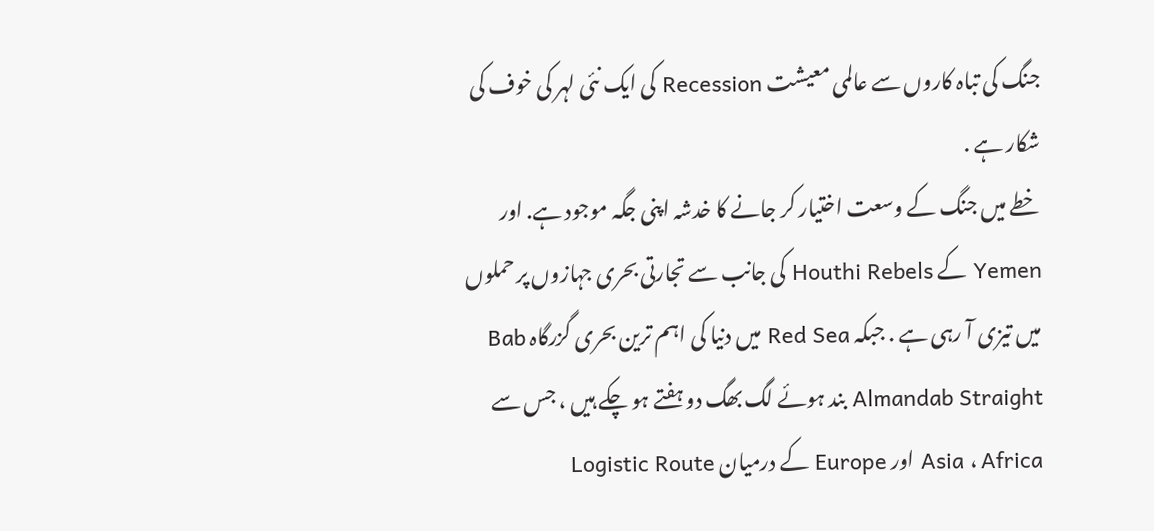جنگ کی تباہ کاروں سے عالمی معیشت Recession کی ایک نئی لہر کی خوف کی شکار ہے .
خطے میں جنگ کے وسعت اختیار کر جانے کا خدشہ اپنی جگہ موجود ہے. اور Yemen کے Houthi Rebels کی جانب سے تجارتی بحری جہازوں پر حملوں میں تیزی آ رہی ہے . جبکہ Red Sea میں دنیا کی اہم ترین بحری گزرگاہ Bab Almandab Straight بند ہوئے لگ بھگ دو ہفتے ہو چکے ہیں ، جس سے Asia ، Africa اور Europe کے درمیان Logistic Route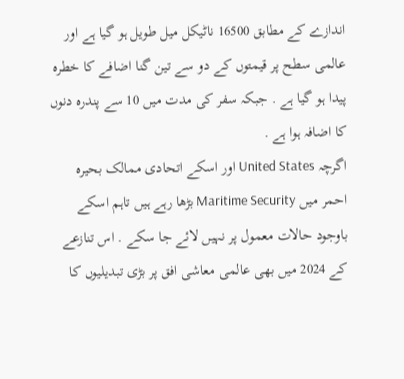اندازے کے مطابق 16500 ناٹیکل میل طویل ہو گیا ہے اور عالمی سطح پر قیمتوں کے دو سے تین گنا اضافے کا خطرہ پیدا ہو گیا ہے . جبکہ سفر کی مدت میں 10 سے پندرہ دنوں کا اضافہ ہوا ہے .
اگرچہ United States اور اسکے اتحادی ممالک بحیرہ احمر میں Maritime Security بڑھا رہے ہیں تاہم اسکے باوجود حالات معمول پر نہیں لائے جا سکے . اس تنازعے کے 2024 میں بھی عالمی معاشی افق پر بڑی تبدیلیوں کا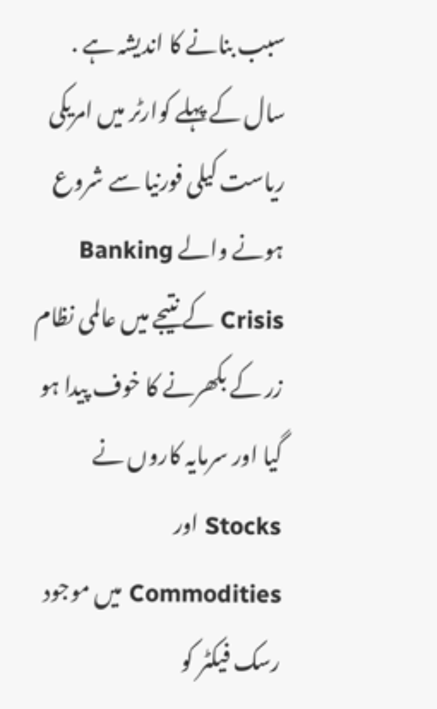سبب بنانے کا اندیشہ ہے .
سال کے پہلے کوارٹر میں امریکی ریاست کیلی فورنیا سے شروع ہونے والے Banking Crisis کے نتیجے میں عالمی نظام زر کے بکھرنے کا خوف پیدا ہو گیا اور سرمایہ کاروں نے Stocks اور Commodities میں موجود رسک فیکٹر کو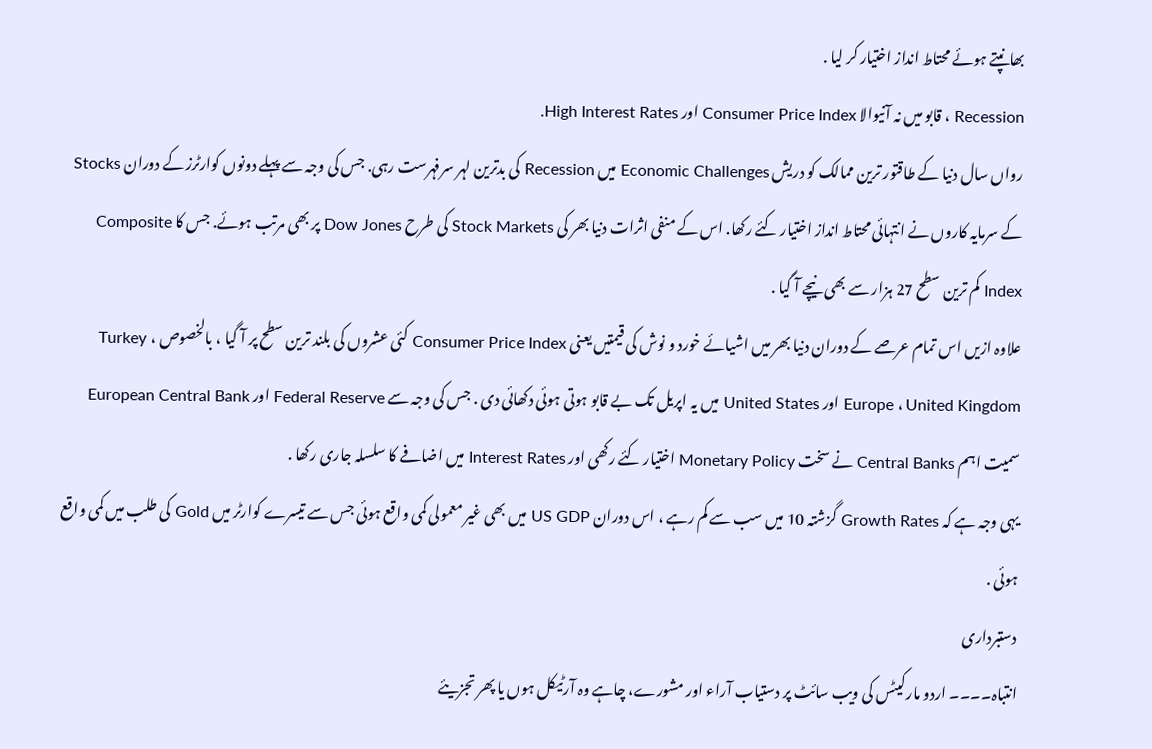بھانپتے ہوئے محتاط انداز اختیار کر لیا .
Recession ، قابو میں نہ آنیوالا Consumer Price Index اور High Interest Rates.
رواں سال دنیا کے طاقتور ترین ممالک کو دریش Economic Challenges میں Recession کی بدترین لہر سرفہرست رہی. جس کی وجہ سے پہلے دونوں کوارٹرز کے دوران Stocks کے سرمایہ کاروں نے انتہائی محتاط انداز اختیار کئے رکھا. اس کے منفی اثرات دنیا بھر کی Stock Markets کی طرح Dow Jones پر بھی مرتب ہوئے. جس کا Composite Index کم ترین سطح 27 ہزار سے بھی نیچے آ گیا .
علاوہ ازیں اس تمام عرصے کے دوران دنیا بھر میں اشیائے خورد و نوش کی قیمتیں یعنی Consumer Price Index کئی عشروں کی بلند ترین سطح پر آ گیا ، بالخصوص Turkey ، Europe ، United Kingdom اور United States میں یہ اپریل تک بے قابو ہوتی ہوئی دکھائی دی . جس کی وجہ سے Federal Reserve اور European Central Bank سمیت اہم Central Banks نے سخت Monetary Policy اختیار کئے رکھی اور Interest Rates میں اضافے کا سلسلہ جاری رکھا .
یہی وجہ ہے کہ Growth Rates گزشتہ 10 میں سب سے کم رہے ، اس دوران US GDP میں بھی غیر معمولی کمی واقع ہوئی جس سے تیسرے کوارٹر میں Gold کی طلب میں کمی واقع ہوئی .
دستبرداری
انتباہ۔۔۔۔ اردو مارکیٹس کی ویب سائٹ پر دستیاب آراء اور مشورے، چاہے وہ آرٹیکل ہوں یا پھر تجزیئے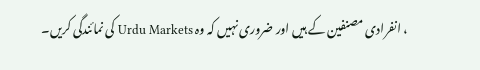، انفرادی مصنفین کے ہیں اور ضروری نہیں کہ وہ Urdu Markets کی نمائندگی کریں۔